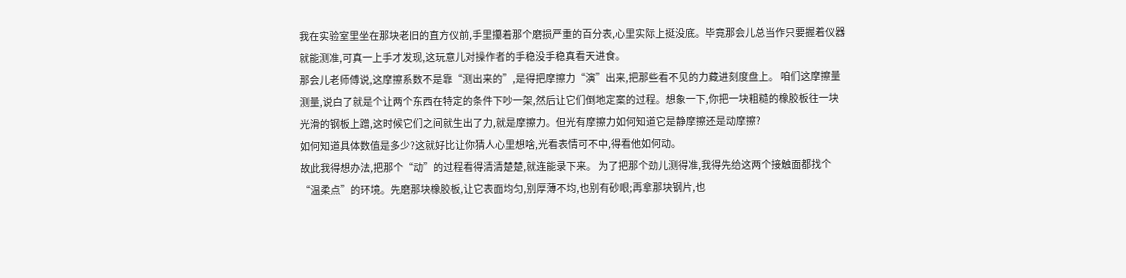我在实验室里坐在那块老旧的直方仪前,手里攥着那个磨损严重的百分表,心里实际上挺没底。毕竟那会儿总当作只要握着仪器就能测准,可真一上手才发现,这玩意儿对操作者的手稳没手稳真看天进食。
那会儿老师傅说,这摩擦系数不是靠“测出来的”,是得把摩擦力“演”出来,把那些看不见的力藏进刻度盘上。 咱们这摩擦量测量,说白了就是个让两个东西在特定的条件下吵一架,然后让它们倒地定案的过程。想象一下,你把一块粗糙的橡胶板往一块光滑的钢板上蹭,这时候它们之间就生出了力,就是摩擦力。但光有摩擦力如何知道它是静摩擦还是动摩擦?
如何知道具体数值是多少?这就好比让你猜人心里想啥,光看表情可不中,得看他如何动。
故此我得想办法,把那个“动”的过程看得清清楚楚,就连能录下来。 为了把那个劲儿测得准,我得先给这两个接触面都找个“温柔点”的环境。先磨那块橡胶板,让它表面均匀,别厚薄不均,也别有砂眼;再拿那块钢片,也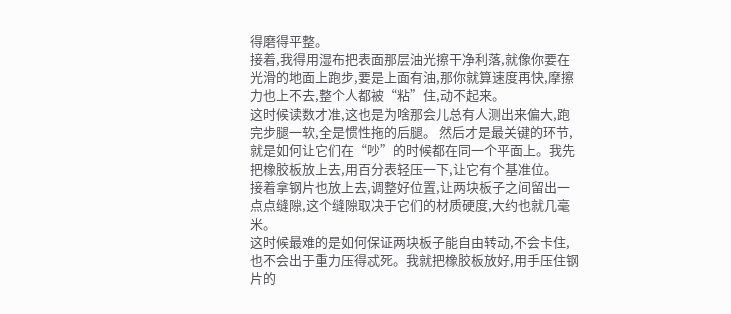得磨得平整。
接着,我得用湿布把表面那层油光擦干净利落,就像你要在光滑的地面上跑步,要是上面有油,那你就算速度再快,摩擦力也上不去,整个人都被“粘”住,动不起来。
这时候读数才准,这也是为啥那会儿总有人测出来偏大,跑完步腿一软,全是惯性拖的后腿。 然后才是最关键的环节,就是如何让它们在“吵”的时候都在同一个平面上。我先把橡胶板放上去,用百分表轻压一下,让它有个基准位。
接着拿钢片也放上去,调整好位置,让两块板子之间留出一点点缝隙,这个缝隙取决于它们的材质硬度,大约也就几毫米。
这时候最难的是如何保证两块板子能自由转动,不会卡住,也不会出于重力压得忒死。我就把橡胶板放好,用手压住钢片的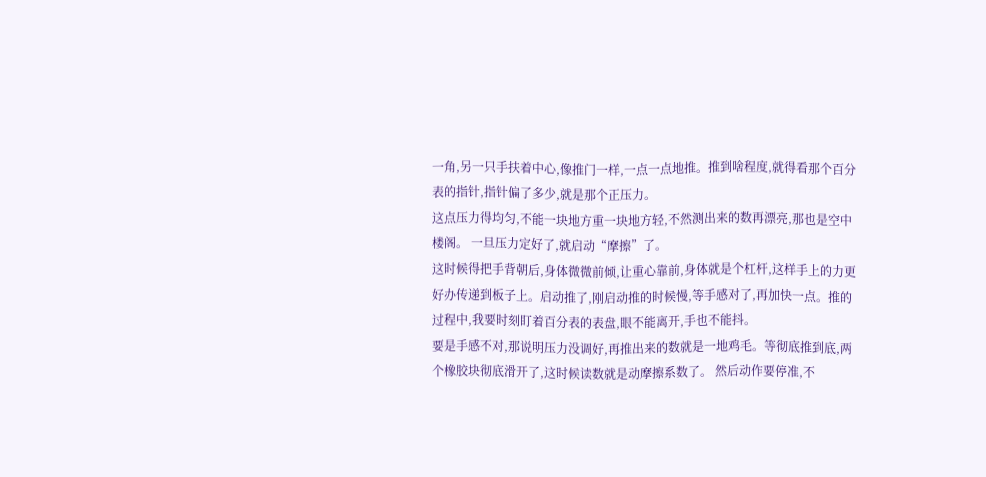一角,另一只手扶着中心,像推门一样,一点一点地推。推到啥程度,就得看那个百分表的指针,指针偏了多少,就是那个正压力。
这点压力得均匀,不能一块地方重一块地方轻,不然测出来的数再漂亮,那也是空中楼阁。 一旦压力定好了,就启动“摩擦”了。
这时候得把手背朝后,身体微微前倾,让重心靠前,身体就是个杠杆,这样手上的力更好办传递到板子上。启动推了,刚启动推的时候慢,等手感对了,再加快一点。推的过程中,我要时刻盯着百分表的表盘,眼不能离开,手也不能抖。
要是手感不对,那说明压力没调好,再推出来的数就是一地鸡毛。等彻底推到底,两个橡胶块彻底滑开了,这时候读数就是动摩擦系数了。 然后动作要停准,不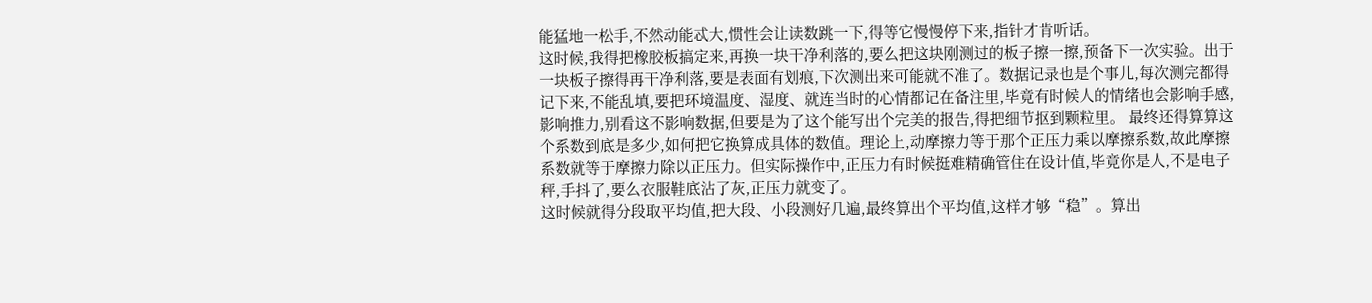能猛地一松手,不然动能忒大,惯性会让读数跳一下,得等它慢慢停下来,指针才肯听话。
这时候,我得把橡胶板搞定来,再换一块干净利落的,要么把这块刚测过的板子擦一擦,预备下一次实验。出于一块板子擦得再干净利落,要是表面有划痕,下次测出来可能就不准了。数据记录也是个事儿,每次测完都得记下来,不能乱填,要把环境温度、湿度、就连当时的心情都记在备注里,毕竟有时候人的情绪也会影响手感,影响推力,别看这不影响数据,但要是为了这个能写出个完美的报告,得把细节抠到颗粒里。 最终还得算算这个系数到底是多少,如何把它换算成具体的数值。理论上,动摩擦力等于那个正压力乘以摩擦系数,故此摩擦系数就等于摩擦力除以正压力。但实际操作中,正压力有时候挺难精确管住在设计值,毕竟你是人,不是电子秤,手抖了,要么衣服鞋底沾了灰,正压力就变了。
这时候就得分段取平均值,把大段、小段测好几遍,最终算出个平均值,这样才够“稳”。算出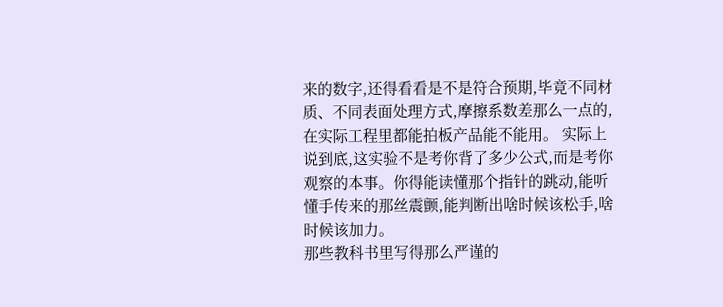来的数字,还得看看是不是符合预期,毕竟不同材质、不同表面处理方式,摩擦系数差那么一点的,在实际工程里都能拍板产品能不能用。 实际上说到底,这实验不是考你背了多少公式,而是考你观察的本事。你得能读懂那个指针的跳动,能听懂手传来的那丝震颤,能判断出啥时候该松手,啥时候该加力。
那些教科书里写得那么严谨的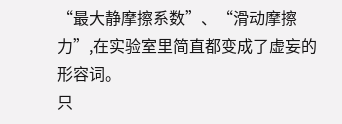“最大静摩擦系数”、“滑动摩擦力”,在实验室里简直都变成了虚妄的形容词。
只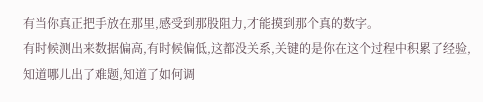有当你真正把手放在那里,感受到那股阻力,才能摸到那个真的数字。
有时候测出来数据偏高,有时候偏低,这都没关系,关键的是你在这个过程中积累了经验,知道哪儿出了难题,知道了如何调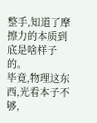整手,知道了摩擦力的本质到底是啥样子的。
毕竟,物理这东西,光看本子不够,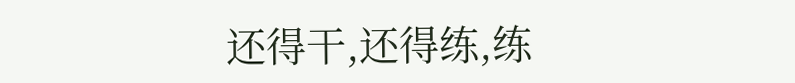还得干,还得练,练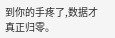到你的手疼了,数据才真正归零。